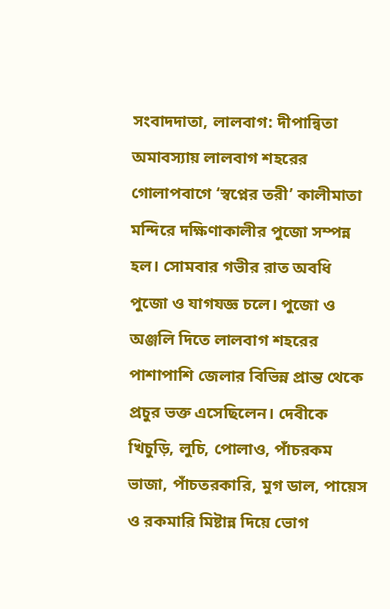সংবাদদাতা, লালবাগ: দীপান্বিতা অমাবস্যায় লালবাগ শহরের গোলাপবাগে ‘স্বপ্নের তরী’ কালীমাতা মন্দিরে দক্ষিণাকালীর পুজো সম্পন্ন হল। সোমবার গভীর রাত অবধি পুজো ও যাগযজ্ঞ চলে। পুজো ও অঞ্জলি দিতে লালবাগ শহরের পাশাপাশি জেলার বিভিন্ন প্রান্ত থেকে প্রচুর ভক্ত এসেছিলেন। দেবীকে খিচুড়ি, লুচি, পোলাও, পাঁচরকম ভাজা, পাঁচতরকারি, মুগ ডাল, পায়েস ও রকমারি মিষ্টান্ন দিয়ে ভোগ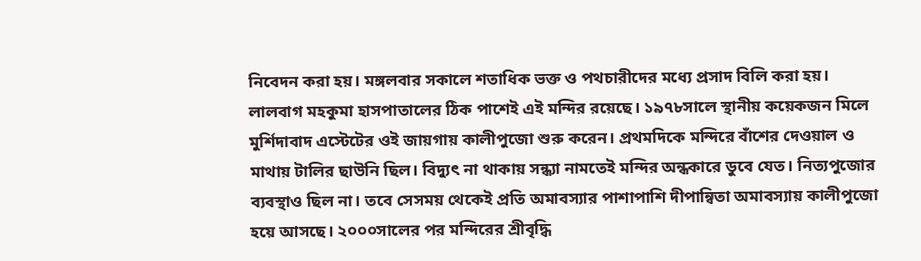নিবেদন করা হয়। মঙ্গলবার সকালে শতাধিক ভক্ত ও পথচারীদের মধ্যে প্রসাদ বিলি করা হয়।
লালবাগ মহকুমা হাসপাতালের ঠিক পাশেই এই মন্দির রয়েছে। ১৯৭৮সালে স্থানীয় কয়েকজন মিলে মুর্শিদাবাদ এস্টেটের ওই জায়গায় কালীপুজো শুরু করেন। প্রথমদিকে মন্দিরে বাঁশের দেওয়াল ও মাথায় টালির ছাউনি ছিল। বিদ্যুৎ না থাকায় সন্ধ্যা নামতেই মন্দির অন্ধকারে ডুবে যেত। নিত্যপুজোর ব্যবস্থাও ছিল না। তবে সেসময় থেকেই প্রতি অমাবস্যার পাশাপাশি দীপান্বিতা অমাবস্যায় কালীপুজো হয়ে আসছে। ২০০০সালের পর মন্দিরের শ্রীবৃদ্ধি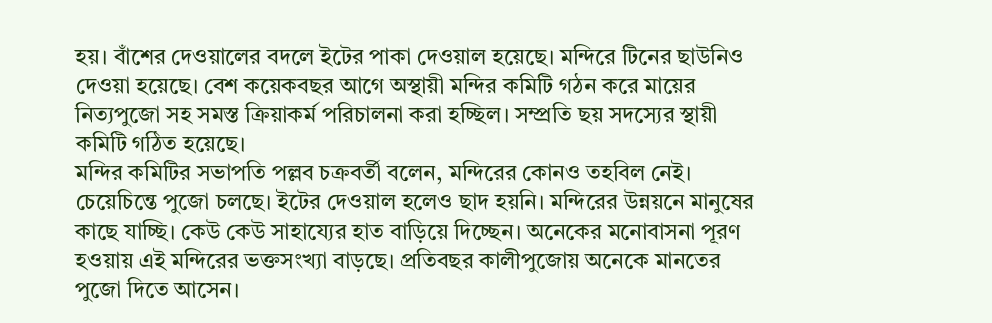হয়। বাঁশের দেওয়ালের বদলে ইটের পাকা দেওয়াল হয়েছে। মন্দিরে টিনের ছাউনিও দেওয়া হয়েছে। বেশ কয়েকবছর আগে অস্থায়ী মন্দির কমিটি গঠন করে মায়ের নিত্যপুজো সহ সমস্ত ক্রিয়াকর্ম পরিচালনা করা হচ্ছিল। সম্প্রতি ছয় সদস্যের স্থায়ী কমিটি গঠিত হয়েছে।
মন্দির কমিটির সভাপতি পল্লব চক্রবর্তী বলেন, মন্দিরের কোনও তহবিল নেই। চেয়েচিন্তে পুজো চলছে। ইটের দেওয়াল হলেও ছাদ হয়নি। মন্দিরের উন্নয়নে মানুষের কাছে যাচ্ছি। কেউ কেউ সাহায্যের হাত বাড়িয়ে দিচ্ছেন। অনেকের মনোবাসনা পূরণ হওয়ায় এই মন্দিরের ভক্তসংখ্যা বাড়ছে। প্রতিবছর কালীপুজোয় অনেকে মানতের পুজো দিতে আসেন।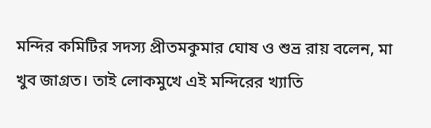মন্দির কমিটির সদস্য প্রীতমকুমার ঘোষ ও শুভ্র রায় বলেন, মা খুব জাগ্রত। তাই লোকমুখে এই মন্দিরের খ্যাতি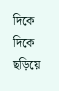দিকে দিকে ছড়িয়ে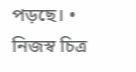পড়ছে। • নিজস্ব চিত্র